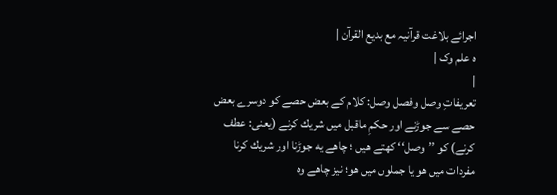اجرائے بلاغت قرآنیہ مع بدیع القرآن |
ہ علم وک |
|
تعریفاتِ وصل وفصل وصل: كلام كے بعض حصے كو دوسرے بعض حصے سے جوڑنے اور حكمِ ماقبل میں شریك كرنے (یعنی: عطف كرنے) كو ’’وصل‘‘ كهتے هیں ؛ چاهے یه جوڑنا اور شریك كرنا مفردات میں هو یا جملوں میں هو؛ نیز چاهے وه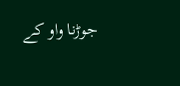جوڑنا واو كے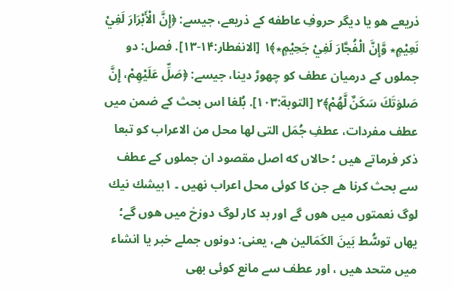ذریعے هو یا دیگر حروفِ عاطفه كے ذریعے، جیسے: ﴿إِنَّ الْأَبْرَارَ لَفِيْ نَعِیْمٍ٭ وَّإِنَّ الْفُجَّارَ لَفِيْ جَحِیْمٍ٭﴾۱ [الانفطار:۱۴-۱۳]. فصل: دو جملوں كے درمیان عطف كو چھوڑ دینا، جیسے: ﴿صَلِّ عَلَیْهِمْ، إِنَّ صَلوٰتَكَ سَكَنٌ لَّهُمْ﴾۲ [التوبة:۱۰۳]. بُلغا اس بحث كے ضمن میں عطف مفردات، عطفِ جُمَل التی لها محل من الاعراب كو تبعا ذكر فرماتے هیں ؛ حالاں كه اصل مقصود ان جملوں كے عطف سے بحث كرنا هے جن كا كوئی محل اعراب نهیں ۔ ۱بیشك نیك لوگ نعمتوں میں هوں گے اور بد كار لوگ دوزخ میں هوں گے؛ یهاں توسُّط بَینَ الكَمَالین هے، یعنی: دونوں جملے خبر یا انشاء میں متحد هیں ، اور عطف سے مانع كوئی بھی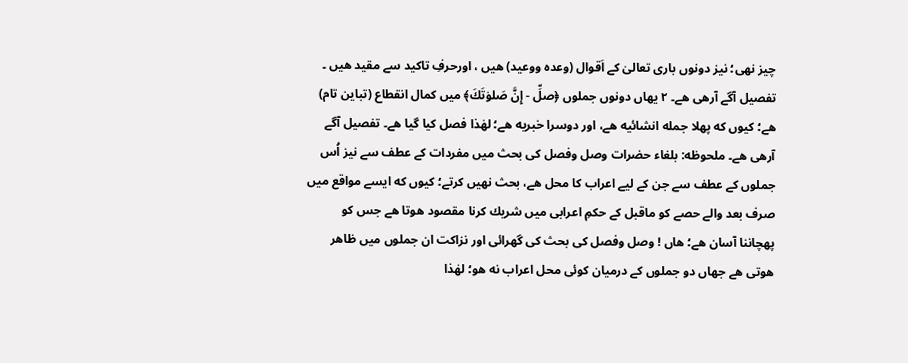چیز نهی؛ نیز دونوں باری تعالیٰ كے اَقوال (وعده ووعید) هیں ، اورحرفِ تاكید سے مقید هیں ۔ تفصیل آگے آرهی هے۔ ۲ یهاں دونوں جملوں ﴿صلِّ - إِنَّ صَلوٰتَكَ﴾ میں كمال انقطاع (تباین تام) هے؛ كیوں كه پهلا جمله انشائیه هے، اور دوسرا خبریه هے؛ لهٰذا فصل كیا گیا هے۔ تفصیل آگے آرهی هے۔ ملحوظه: بلغاء حضرات وصل وفصل كی بحث میں مفردات كے عطف سے نیز اُس جملوں كے عطف سے جن كے لیے اعراب كا محل هے، بحث نهیں كرتے؛ كیوں كه ایسے مواقع میں صرف بعد والے حصے كو ماقبل كے حكمِ اعرابی میں شریك كرنا مقصود هوتا هے جس كو پهچاننا آسان هے؛ هاں ! وصل وفصل كی بحث كی گهرائی اور نزاكت ان جملوں میں ظاهر هوتی هے جهاں دو جملوں كے درمیان كوئی محل اعراب نه هو؛ لهٰذا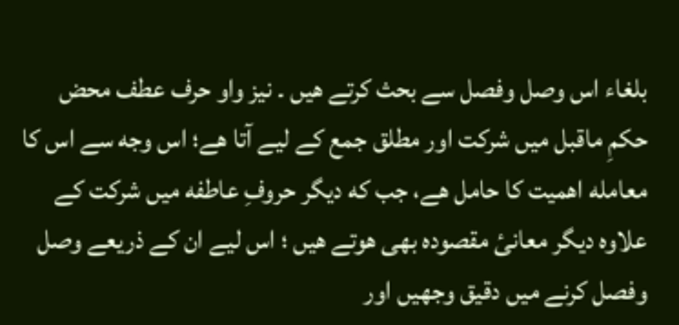بلغاء اس وصل وفصل سے بحث كرتے هیں ۔ نیز واو حرف عطف محض حكمِ ماقبل میں شركت اور مطلق جمع كے لیے آتا هے؛ اس وجه سے اس كا معامله اهمیت كا حامل هے، جب كه دیگر حروفِ عاطفه میں شركت كے علاوه دیگر معانیٔ مقصوده بھی هوتے هیں ؛ اس لیے ان كے ذریعے وصل وفصل كرنے میں دقیق وجهیں اور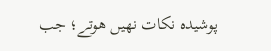پوشیده نكات نهیں هوتے؛ جب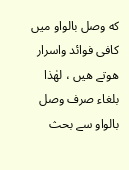كه وصل بالواو میں كافی فوائد واسرار هوتے هیں ، لهٰذا بلغاء صرف وصل بالواو سے بحث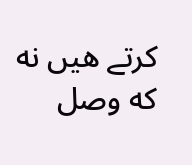كرتے هیں نه كه وصل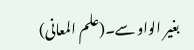بغیر الواو سے۔(علم المعانی)